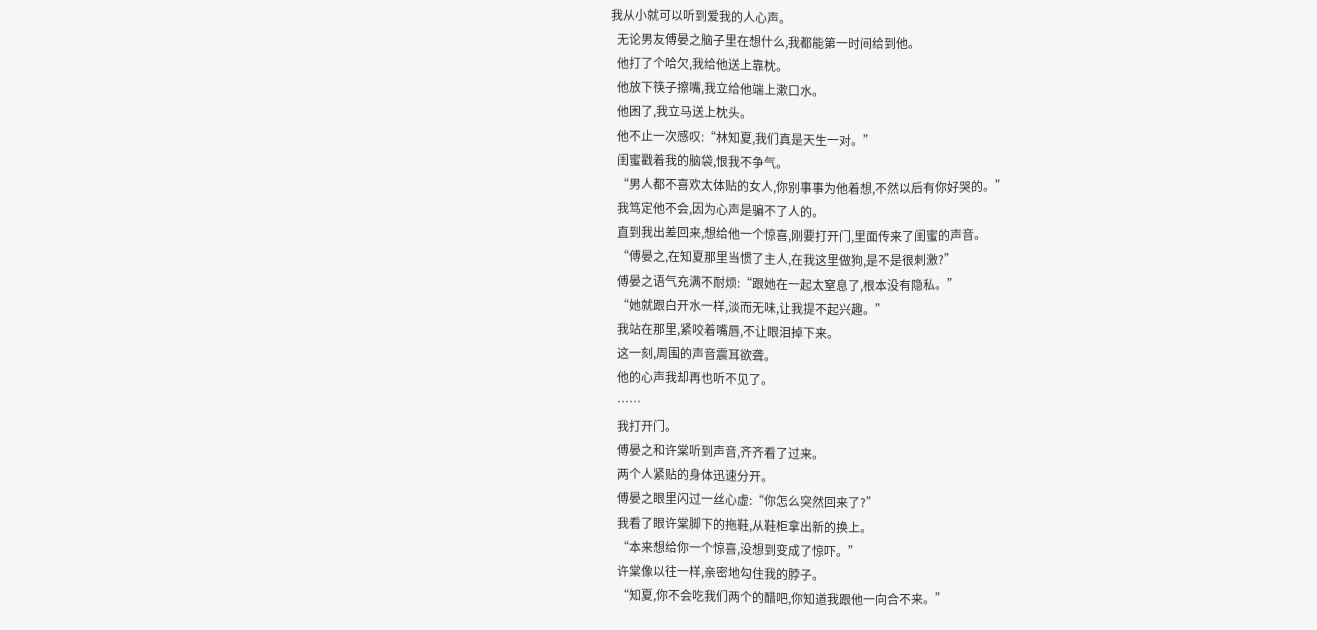我从小就可以听到爱我的人心声。
  无论男友傅晏之脑子里在想什么,我都能第一时间给到他。
  他打了个哈欠,我给他送上靠枕。
  他放下筷子擦嘴,我立给他端上漱口水。
  他困了,我立马送上枕头。
  他不止一次感叹:“林知夏,我们真是天生一对。”
  闺蜜戳着我的脑袋,恨我不争气。
  “男人都不喜欢太体贴的女人,你别事事为他着想,不然以后有你好哭的。”
  我笃定他不会,因为心声是骗不了人的。
  直到我出差回来,想给他一个惊喜,刚要打开门,里面传来了闺蜜的声音。
  “傅晏之,在知夏那里当惯了主人,在我这里做狗,是不是很刺激?”
  傅晏之语气充满不耐烦:“跟她在一起太窒息了,根本没有隐私。”
  “她就跟白开水一样,淡而无味,让我提不起兴趣。”
  我站在那里,紧咬着嘴唇,不让眼泪掉下来。
  这一刻,周围的声音震耳欲聋。
  他的心声我却再也听不见了。
  ……
  我打开门。
  傅晏之和许棠听到声音,齐齐看了过来。
  两个人紧贴的身体迅速分开。
  傅晏之眼里闪过一丝心虚:“你怎么突然回来了?”
  我看了眼许棠脚下的拖鞋,从鞋柜拿出新的换上。
  “本来想给你一个惊喜,没想到变成了惊吓。”
  许棠像以往一样,亲密地勾住我的脖子。
  “知夏,你不会吃我们两个的醋吧,你知道我跟他一向合不来。”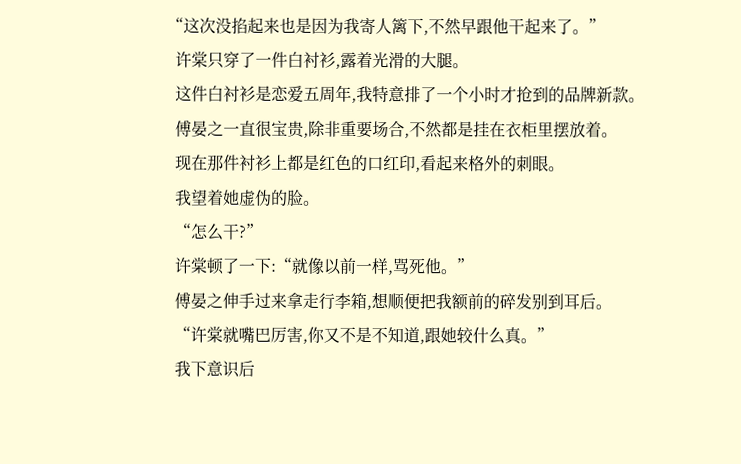“这次没掐起来也是因为我寄人篱下,不然早跟他干起来了。”
  许棠只穿了一件白衬衫,露着光滑的大腿。
  这件白衬衫是恋爱五周年,我特意排了一个小时才抢到的品牌新款。
  傅晏之一直很宝贵,除非重要场合,不然都是挂在衣柜里摆放着。
  现在那件衬衫上都是红色的口红印,看起来格外的刺眼。
  我望着她虚伪的脸。
  “怎么干?”
  许棠顿了一下:“就像以前一样,骂死他。”
  傅晏之伸手过来拿走行李箱,想顺便把我额前的碎发别到耳后。
  “许棠就嘴巴厉害,你又不是不知道,跟她较什么真。”
  我下意识后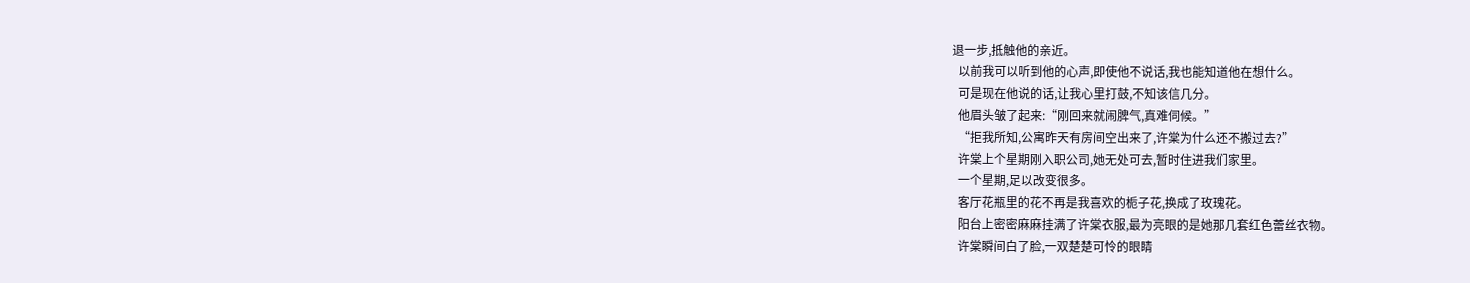退一步,抵触他的亲近。
  以前我可以听到他的心声,即使他不说话,我也能知道他在想什么。
  可是现在他说的话,让我心里打鼓,不知该信几分。
  他眉头皱了起来:“刚回来就闹脾气,真难伺候。”
  “拒我所知,公寓昨天有房间空出来了,许棠为什么还不搬过去?”
  许棠上个星期刚入职公司,她无处可去,暂时住进我们家里。
  一个星期,足以改变很多。
  客厅花瓶里的花不再是我喜欢的栀子花,换成了玫瑰花。
  阳台上密密麻麻挂满了许棠衣服,最为亮眼的是她那几套红色蕾丝衣物。
  许棠瞬间白了脸,一双楚楚可怜的眼睛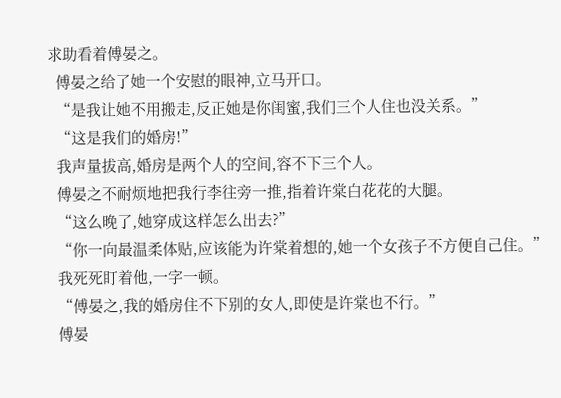求助看着傅晏之。
  傅晏之给了她一个安慰的眼神,立马开口。
  “是我让她不用搬走,反正她是你闺蜜,我们三个人住也没关系。”
  “这是我们的婚房!”
  我声量拔高,婚房是两个人的空间,容不下三个人。
  傅晏之不耐烦地把我行李往旁一推,指着许棠白花花的大腿。
  “这么晚了,她穿成这样怎么出去?”
  “你一向最温柔体贴,应该能为许棠着想的,她一个女孩子不方便自己住。”
  我死死盯着他,一字一顿。
  “傅晏之,我的婚房住不下别的女人,即使是许棠也不行。”
  傅晏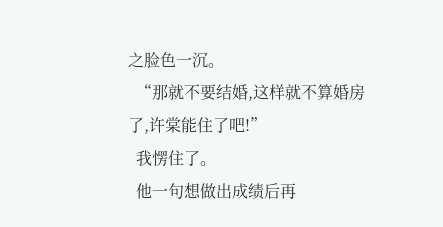之脸色一沉。
  “那就不要结婚,这样就不算婚房了,许棠能住了吧!”
  我愣住了。
  他一句想做出成绩后再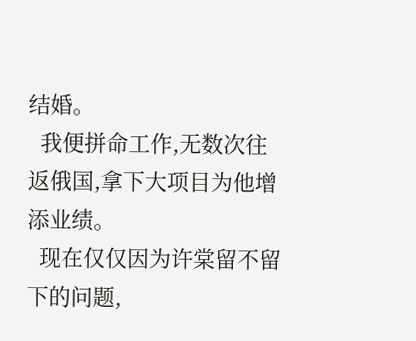结婚。
  我便拼命工作,无数次往返俄国,拿下大项目为他增添业绩。
  现在仅仅因为许棠留不留下的问题,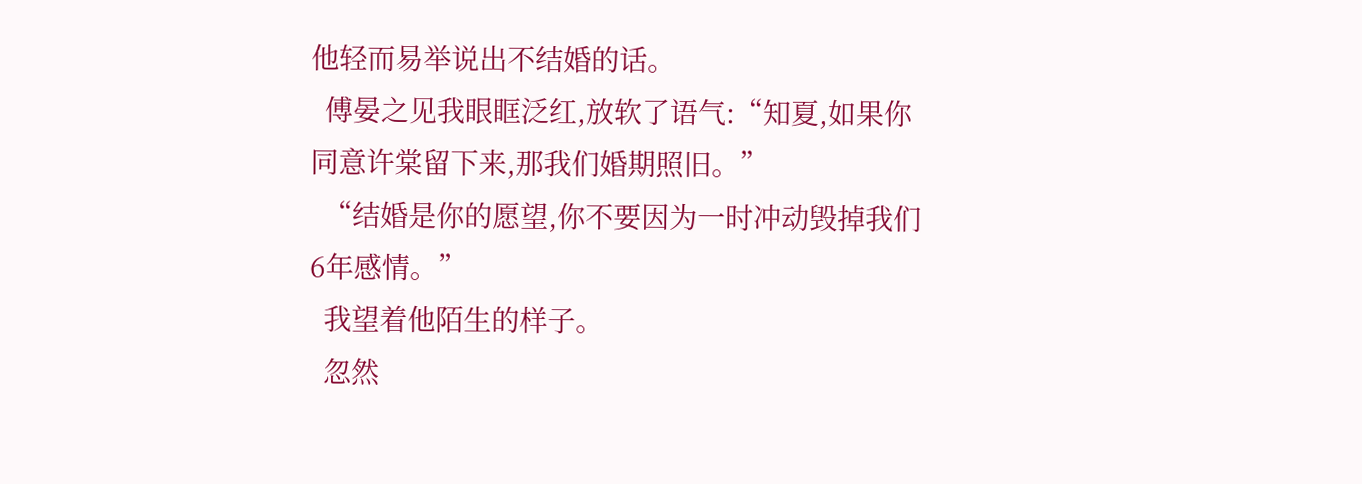他轻而易举说出不结婚的话。
  傅晏之见我眼眶泛红,放软了语气:“知夏,如果你同意许棠留下来,那我们婚期照旧。”
  “结婚是你的愿望,你不要因为一时冲动毁掉我们6年感情。”
  我望着他陌生的样子。
  忽然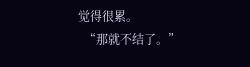觉得很累。
  “那就不结了。”